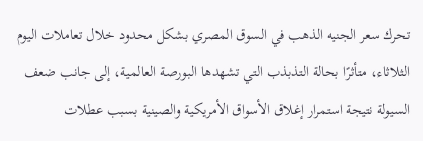تحرك سعر الجنيه الذهب في السوق المصري بشكل محدود خلال تعاملات اليوم الثلاثاء، متأثرًا بحالة التذبذب التي تشهدها البورصة العالمية، إلى جانب ضعف السيولة نتيجة استمرار إغلاق الأسواق الأمريكية والصينية بسبب عطلات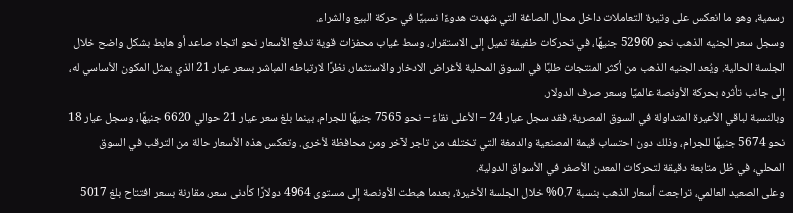رسمية، وهو ما انعكس على وتيرة التعاملات داخل محال الصاغة التي شهدت هدوءًا نسبيًا في حركة البيع والشراء.
وسجل سعر الجنيه الذهب نحو 52960 جنيهًا، في تحركات طفيفة تميل إلى الاستقرار، وسط غياب محفزات قوية تدفع الأسعار نحو اتجاه صاعد أو هابط بشكل واضح خلال الجلسة الحالية. ويُعد الجنيه الذهب من أكثر المنتجات طلبًا في السوق المحلية لأغراض الادخار والاستثمار، نظرًا لارتباطه المباشر بسعر عيار 21 الذي يمثل المكون الأساسي له، إلى جانب تأثره بحركة الأونصة عالميًا وسعر صرف الدولار.
وبالنسبة لباقي الأعيرة المتداولة في السوق المصرية، فقد سجل عيار 24 – الأعلى نقاءً – نحو 7565 جنيهًا للجرام، بينما بلغ سعر عيار 21 حوالي 6620 جنيهًا، وسجل عيار 18 نحو 5674 جنيهًا للجرام، وذلك دون احتساب قيمة المصنعية والدمغة التي تختلف من تاجر لآخر ومن محافظة لأخرى. وتعكس هذه الأسعار حالة من الترقب في السوق المحلي، في ظل متابعة دقيقة لتحركات المعدن الأصفر في الأسواق الدولية.
وعلى الصعيد العالمي، تراجعت أسعار الذهب بنسبة 0.7% خلال الجلسة الأخيرة، بعدما هبطت الأونصة إلى مستوى 4964 دولارًا كأدنى سعر، مقارنة بسعر افتتاح بلغ 5017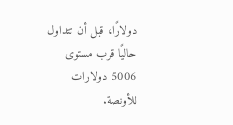دولارًا، قبل أن تتداول حاليًا قرب مستوى 5006 دولارات للأونصة.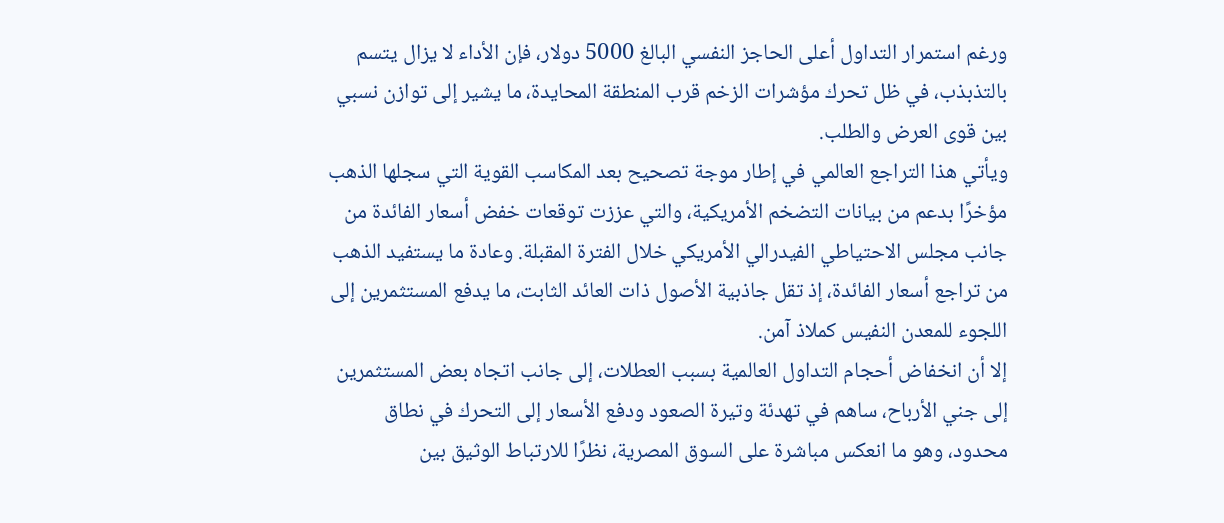ورغم استمرار التداول أعلى الحاجز النفسي البالغ 5000 دولار، فإن الأداء لا يزال يتسم بالتذبذب، في ظل تحرك مؤشرات الزخم قرب المنطقة المحايدة، ما يشير إلى توازن نسبي بين قوى العرض والطلب.
ويأتي هذا التراجع العالمي في إطار موجة تصحيح بعد المكاسب القوية التي سجلها الذهب مؤخرًا بدعم من بيانات التضخم الأمريكية، والتي عززت توقعات خفض أسعار الفائدة من جانب مجلس الاحتياطي الفيدرالي الأمريكي خلال الفترة المقبلة. وعادة ما يستفيد الذهب من تراجع أسعار الفائدة، إذ تقل جاذبية الأصول ذات العائد الثابت، ما يدفع المستثمرين إلى اللجوء للمعدن النفيس كملاذ آمن.
إلا أن انخفاض أحجام التداول العالمية بسبب العطلات، إلى جانب اتجاه بعض المستثمرين إلى جني الأرباح، ساهم في تهدئة وتيرة الصعود ودفع الأسعار إلى التحرك في نطاق محدود، وهو ما انعكس مباشرة على السوق المصرية، نظرًا للارتباط الوثيق بين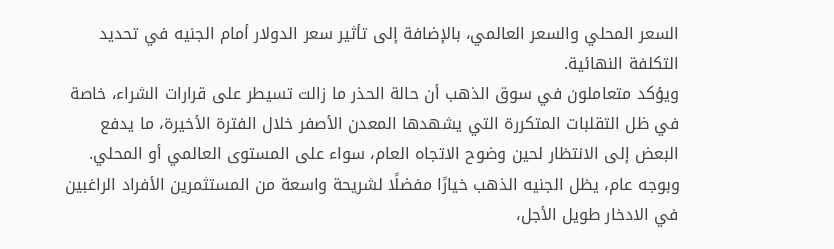السعر المحلي والسعر العالمي، بالإضافة إلى تأثير سعر الدولار أمام الجنيه في تحديد التكلفة النهائية.
ويؤكد متعاملون في سوق الذهب أن حالة الحذر ما زالت تسيطر على قرارات الشراء، خاصة في ظل التقلبات المتكررة التي يشهدها المعدن الأصفر خلال الفترة الأخيرة، ما يدفع البعض إلى الانتظار لحين وضوح الاتجاه العام، سواء على المستوى العالمي أو المحلي.
وبوجه عام، يظل الجنيه الذهب خيارًا مفضلًا لشريحة واسعة من المستثمرين الأفراد الراغبين في الادخار طويل الأجل،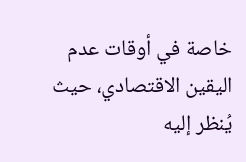خاصة في أوقات عدم اليقين الاقتصادي، حيث يُنظر إليه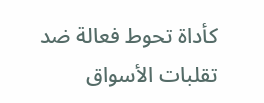كأداة تحوط فعالة ضد تقلبات الأسواق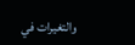والتغيرات في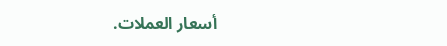أسعار العملات.